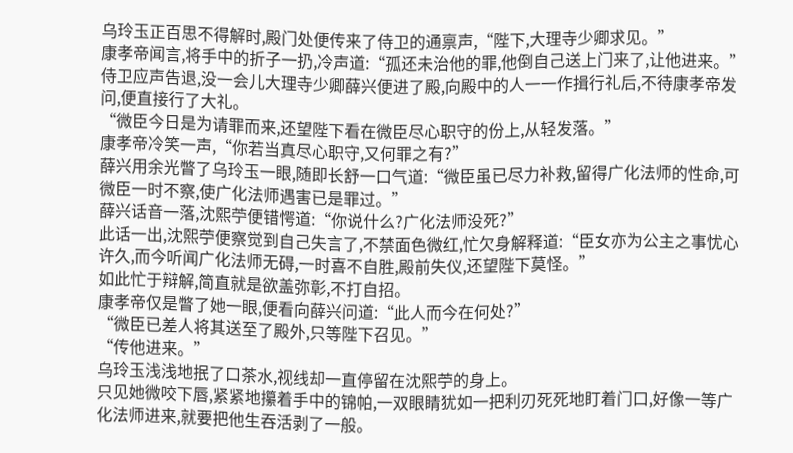乌玲玉正百思不得解时,殿门处便传来了侍卫的通禀声,“陛下,大理寺少卿求见。”
康孝帝闻言,将手中的折子一扔,冷声道:“孤还未治他的罪,他倒自己送上门来了,让他进来。”
侍卫应声告退,没一会儿大理寺少卿薛兴便进了殿,向殿中的人一一作揖行礼后,不待康孝帝发问,便直接行了大礼。
“微臣今日是为请罪而来,还望陛下看在微臣尽心职守的份上,从轻发落。”
康孝帝冷笑一声,“你若当真尽心职守,又何罪之有?”
薛兴用余光瞥了乌玲玉一眼,随即长舒一口气道:“微臣虽已尽力补救,留得广化法师的性命,可微臣一时不察,使广化法师遇害已是罪过。”
薛兴话音一落,沈熙苧便错愕道:“你说什么?广化法师没死?”
此话一出,沈熙苧便察觉到自己失言了,不禁面色微红,忙欠身解释道:“臣女亦为公主之事忧心许久,而今听闻广化法师无碍,一时喜不自胜,殿前失仪,还望陛下莫怪。”
如此忙于辩解,简直就是欲盖弥彰,不打自招。
康孝帝仅是瞥了她一眼,便看向薛兴问道:“此人而今在何处?”
“微臣已差人将其送至了殿外,只等陛下召见。”
“传他进来。”
乌玲玉浅浅地抿了口茶水,视线却一直停留在沈熙苧的身上。
只见她微咬下唇,紧紧地攥着手中的锦帕,一双眼睛犹如一把利刃死死地盯着门口,好像一等广化法师进来,就要把他生吞活剥了一般。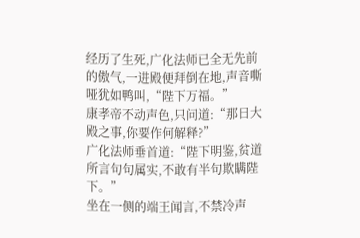经历了生死,广化法师已全无先前的傲气,一进殿便拜倒在地,声音嘶哑犹如鸭叫,“陛下万福。”
康孝帝不动声色,只问道:“那日大殿之事,你要作何解释?”
广化法师垂首道:“陛下明鉴,贫道所言句句属实,不敢有半句欺瞒陛下。”
坐在一侧的端王闻言,不禁冷声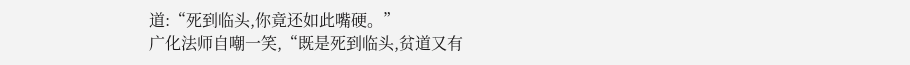道:“死到临头,你竟还如此嘴硬。”
广化法师自嘲一笑,“既是死到临头,贫道又有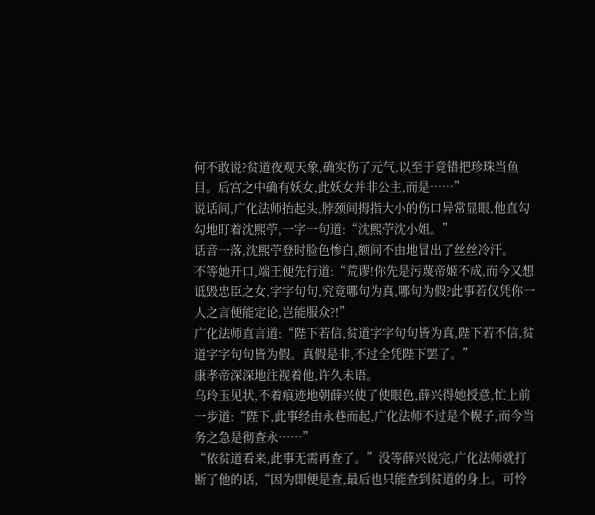何不敢说?贫道夜观天象,确实伤了元气,以至于竟错把珍珠当鱼目。后宫之中确有妖女,此妖女并非公主,而是……”
说话间,广化法师抬起头,脖颈间拇指大小的伤口异常显眼,他直勾勾地盯着沈熙苧,一字一句道:“沈熙苧沈小姐。”
话音一落,沈熙苧登时脸色惨白,额间不由地冒出了丝丝冷汗。
不等她开口,端王便先行道:“荒谬!你先是污蔑帝姬不成,而今又想诋毁忠臣之女,字字句句,究竟哪句为真,哪句为假?此事若仅凭你一人之言便能定论,岂能服众?!”
广化法师直言道:“陛下若信,贫道字字句句皆为真,陛下若不信,贫道字字句句皆为假。真假是非,不过全凭陛下罢了。”
康孝帝深深地注视着他,许久未语。
乌玲玉见状,不着痕迹地朝薛兴使了使眼色,薛兴得她授意,忙上前一步道:“陛下,此事经由永巷而起,广化法师不过是个幌子,而今当务之急是彻查永……”
“依贫道看来,此事无需再查了。”没等薛兴说完,广化法师就打断了他的话,“因为即便是查,最后也只能查到贫道的身上。可怜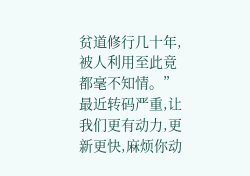贫道修行几十年,被人利用至此竟都毫不知情。”最近转码严重,让我们更有动力,更新更快,麻烦你动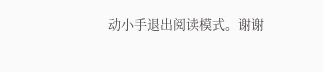动小手退出阅读模式。谢谢